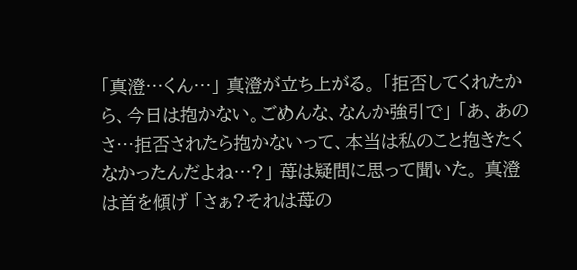「真澄…くん…」 真澄が立ち上がる。 「拒否してくれたから、今日は抱かない。ごめんな、なんか強引で」 「あ、あのさ…拒否されたら抱かないって、本当は私のこと抱きたくなかったんだよね…?」 苺は疑問に思って聞いた。 真澄は首を傾げ 「さぁ?それは苺の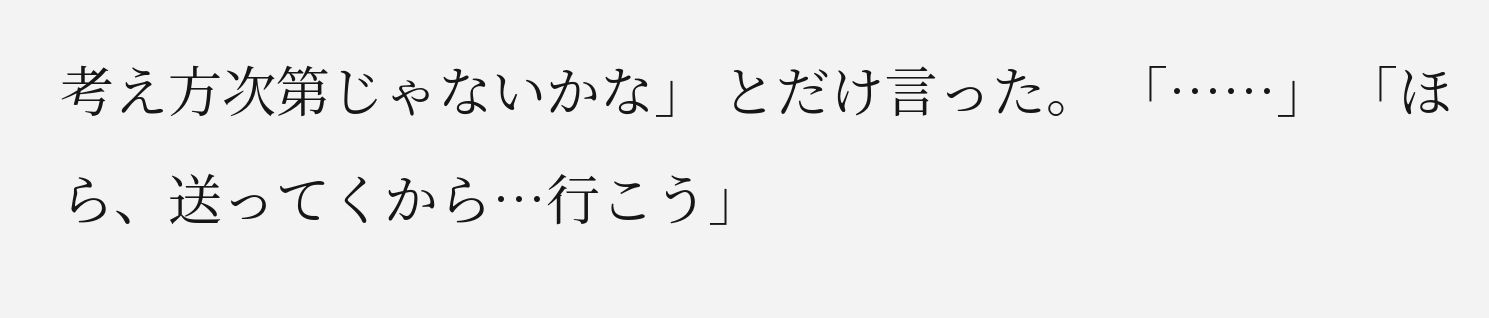考え方次第じゃないかな」 とだけ言った。 「……」 「ほら、送ってくから…行こう」